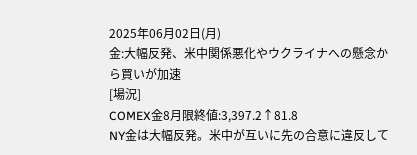2025年06月02日(月)
金:大幅反発、米中関係悪化やウクライナへの懸念から買いが加速
[場況]
COMEX金8月限終値:3,397.2↑81.8
NY金は大幅反発。米中が互いに先の合意に違反して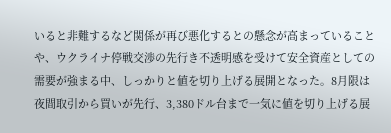いると非難するなど関係が再び悪化するとの懸念が高まっていることや、ウクライナ停戦交渉の先行き不透明感を受けて安全資産としての需要が強まる中、しっかりと値を切り上げる展開となった。8月限は夜間取引から買いが先行、3,380ドル台まで一気に値を切り上げる展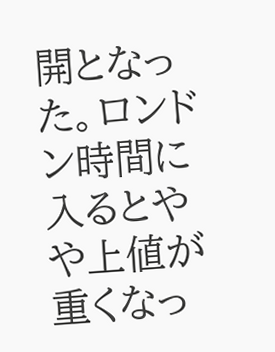開となった。ロンドン時間に入るとやや上値が重くなっ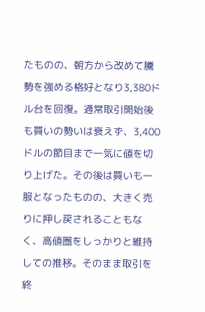たものの、朝方から改めて騰勢を強める格好となり3,380ドル台を回復。通常取引開始後も買いの勢いは衰えず、3,400ドルの節目まで一気に値を切り上げた。その後は買いも一服となったものの、大きく売りに押し戻されることもなく、高値圏をしっかりと維持しての推移。そのまま取引を終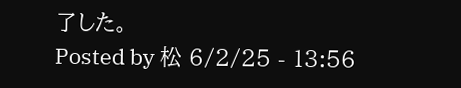了した。
Posted by 松 6/2/25 - 13:56